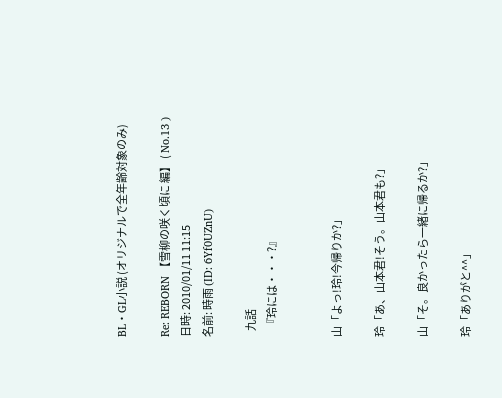BL・GL小説 (オリジナルで全年齢対象のみ)

Re: REBORN 【雪柳の咲く頃に 編】 ( No.13 )
日時: 2010/01/11 11:15
名前: 時雨 (ID: 6Yf0UZnU)

   九話
    『玲には・・・?』


山「よっ!玲!今帰りか?」

玲「あ、山本君!そう。山本君も?」

山「そ。良かったら一緒に帰るか?」

玲「ありがと^^」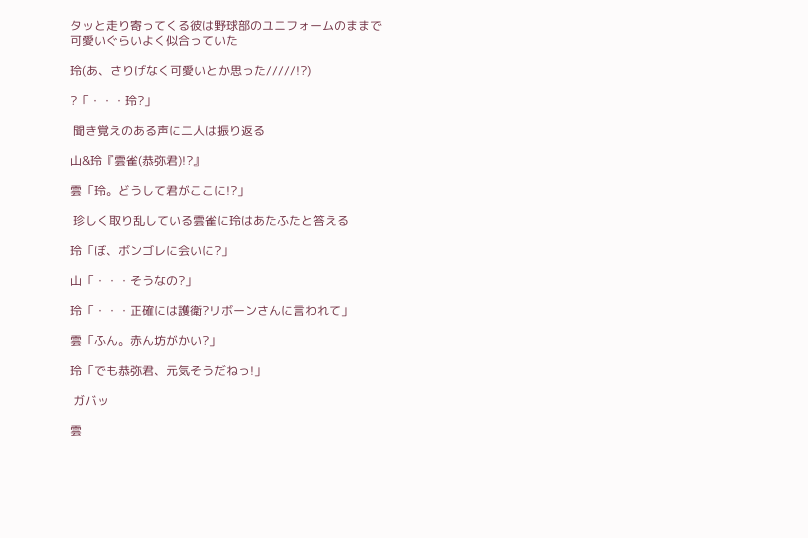タッと走り寄ってくる彼は野球部のユニフォームのままで
可愛いぐらいよく似合っていた

玲(あ、さりげなく可愛いとか思った/////!?)

?「・・・玲?」

 聞き覚えのある声に二人は振り返る

山&玲『雲雀(恭弥君)!?』

雲「玲。どうして君がここに!?」

 珍しく取り乱している雲雀に玲はあたふたと答える

玲「ぼ、ボンゴレに会いに?」

山「・・・そうなの?」

玲「・・・正確には護衛?リボーンさんに言われて」

雲「ふん。赤ん坊がかい?」

玲「でも恭弥君、元気そうだねっ!」

 ガバッ

雲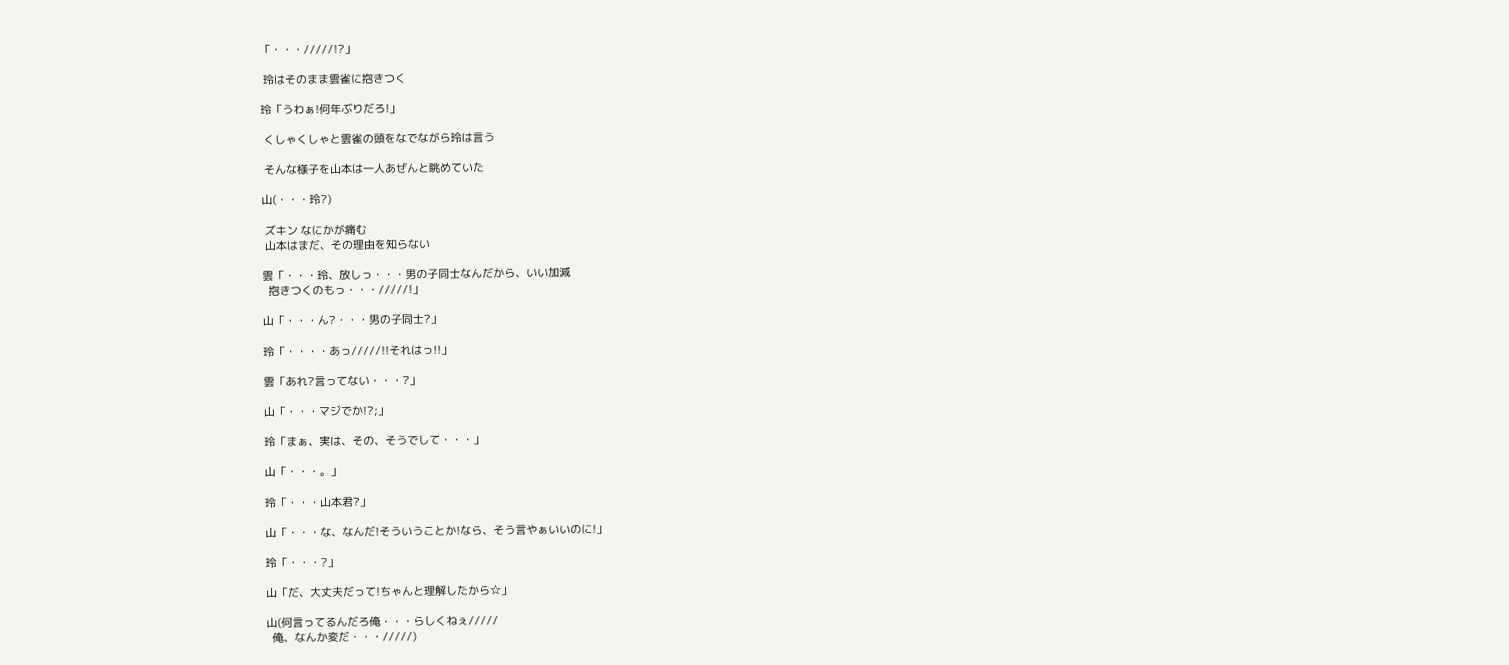「・・・/////!?」

 玲はそのまま雲雀に抱きつく

玲「うわぁ!何年ぶりだろ!」

 くしゃくしゃと雲雀の頭をなでながら玲は言う

 そんな様子を山本は一人あぜんと眺めていた

山(・・・玲?)

 ズキン なにかが痛む
 山本はまだ、その理由を知らない

雲「・・・玲、放しっ・・・男の子同士なんだから、いい加減
  抱きつくのもっ・・・/////!」

山「・・・ん?・・・男の子同士?」

玲「・・・・あっ/////!!それはっ!!」

雲「あれ?言ってない・・・?」

山「・・・マジでか!?;」

玲「まぁ、実は、その、そうでして・・・」

山「・・・。」

玲「・・・山本君?」

山「・・・な、なんだ!そういうことか!なら、そう言やぁいいのに!」

玲「・・・?」

山「だ、大丈夫だって!ちゃんと理解したから☆」

山(何言ってるんだろ俺・・・らしくねぇ/////
  俺、なんか変だ・・・/////)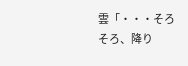雲「・・・そろそろ、降り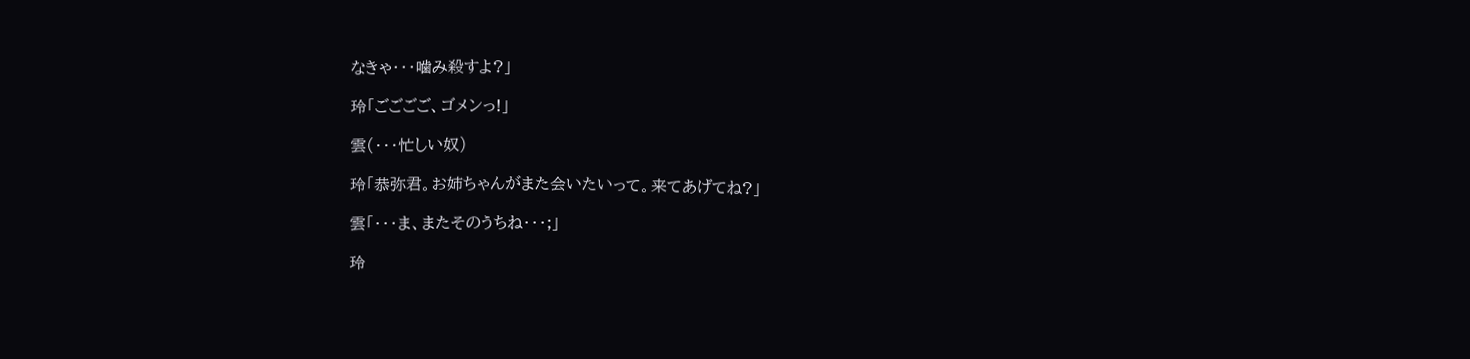なきゃ・・・噛み殺すよ?」

玲「ごごごご、ゴメンっ!」

雲(・・・忙しい奴)

玲「恭弥君。お姉ちゃんがまた会いたいって。来てあげてね?」

雲「・・・ま、またそのうちね・・・;」

玲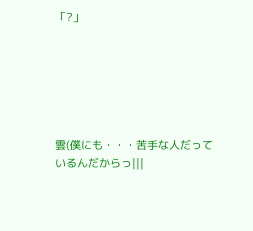「?」






雲(僕にも・・・苦手な人だっているんだからっ|||